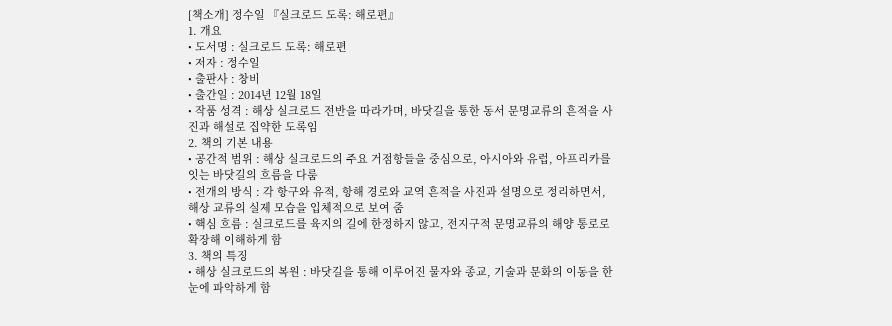[책소개] 정수일 『실크로드 도록: 해로편』
1. 개요
• 도서명 : 실크로드 도록: 해로편
• 저자 : 정수일
• 출판사 : 창비
• 출간일 : 2014년 12월 18일
• 작품 성격 : 해상 실크로드 전반을 따라가며, 바닷길을 통한 동서 문명교류의 흔적을 사진과 해설로 집약한 도록임
2. 책의 기본 내용
• 공간적 범위 : 해상 실크로드의 주요 거점항들을 중심으로, 아시아와 유럽, 아프리카를 잇는 바닷길의 흐름을 다룸
• 전개의 방식 : 각 항구와 유적, 항해 경로와 교역 흔적을 사진과 설명으로 정리하면서, 해상 교류의 실제 모습을 입체적으로 보여 줌
• 핵심 흐름 : 실크로드를 육지의 길에 한정하지 않고, 전지구적 문명교류의 해양 통로로 확장해 이해하게 함
3. 책의 특징
• 해상 실크로드의 복원 : 바닷길을 통해 이루어진 물자와 종교, 기술과 문화의 이동을 한눈에 파악하게 함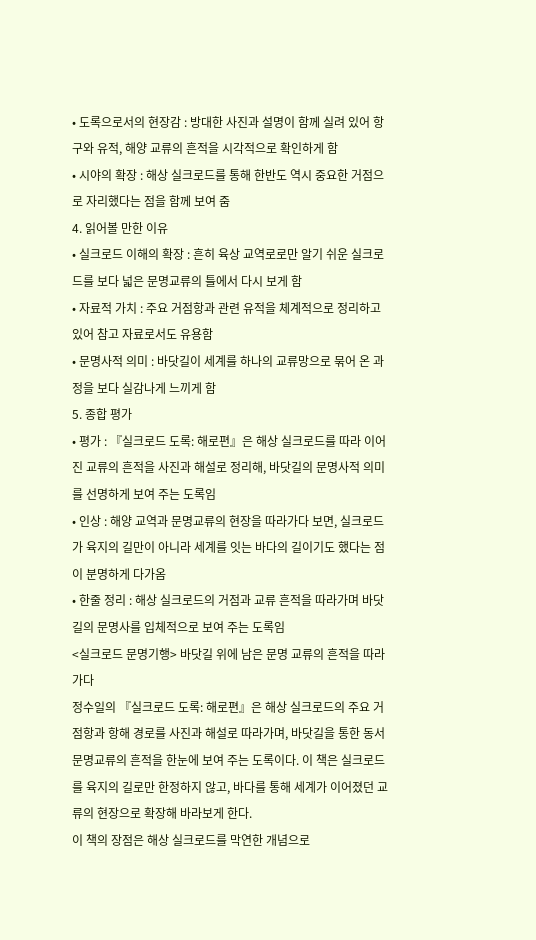• 도록으로서의 현장감 : 방대한 사진과 설명이 함께 실려 있어 항구와 유적, 해양 교류의 흔적을 시각적으로 확인하게 함
• 시야의 확장 : 해상 실크로드를 통해 한반도 역시 중요한 거점으로 자리했다는 점을 함께 보여 줌
4. 읽어볼 만한 이유
• 실크로드 이해의 확장 : 흔히 육상 교역로로만 알기 쉬운 실크로드를 보다 넓은 문명교류의 틀에서 다시 보게 함
• 자료적 가치 : 주요 거점항과 관련 유적을 체계적으로 정리하고 있어 참고 자료로서도 유용함
• 문명사적 의미 : 바닷길이 세계를 하나의 교류망으로 묶어 온 과정을 보다 실감나게 느끼게 함
5. 종합 평가
• 평가 : 『실크로드 도록: 해로편』은 해상 실크로드를 따라 이어진 교류의 흔적을 사진과 해설로 정리해, 바닷길의 문명사적 의미를 선명하게 보여 주는 도록임
• 인상 : 해양 교역과 문명교류의 현장을 따라가다 보면, 실크로드가 육지의 길만이 아니라 세계를 잇는 바다의 길이기도 했다는 점이 분명하게 다가옴
• 한줄 정리 : 해상 실크로드의 거점과 교류 흔적을 따라가며 바닷길의 문명사를 입체적으로 보여 주는 도록임
<실크로드 문명기행> 바닷길 위에 남은 문명 교류의 흔적을 따라가다
정수일의 『실크로드 도록: 해로편』은 해상 실크로드의 주요 거점항과 항해 경로를 사진과 해설로 따라가며, 바닷길을 통한 동서 문명교류의 흔적을 한눈에 보여 주는 도록이다. 이 책은 실크로드를 육지의 길로만 한정하지 않고, 바다를 통해 세계가 이어졌던 교류의 현장으로 확장해 바라보게 한다.
이 책의 장점은 해상 실크로드를 막연한 개념으로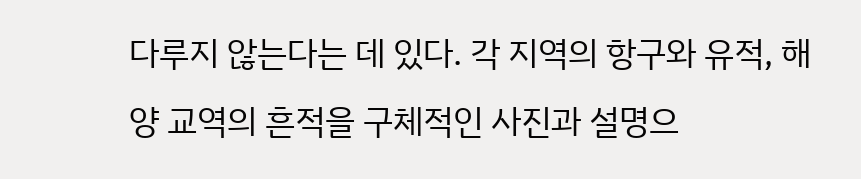다루지 않는다는 데 있다. 각 지역의 항구와 유적, 해양 교역의 흔적을 구체적인 사진과 설명으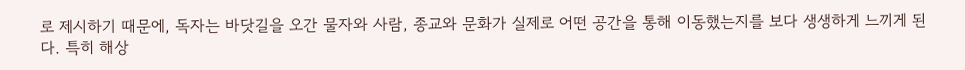로 제시하기 때문에, 독자는 바닷길을 오간 물자와 사람, 종교와 문화가 실제로 어떤 공간을 통해 이동했는지를 보다 생생하게 느끼게 된다. 특히 해상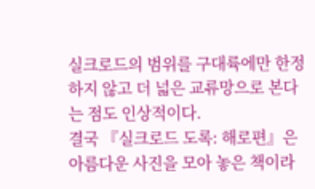실크로드의 범위를 구대륙에만 한정하지 않고 더 넓은 교류망으로 본다는 점도 인상적이다.
결국 『실크로드 도록: 해로편』은 아름다운 사진을 모아 놓은 책이라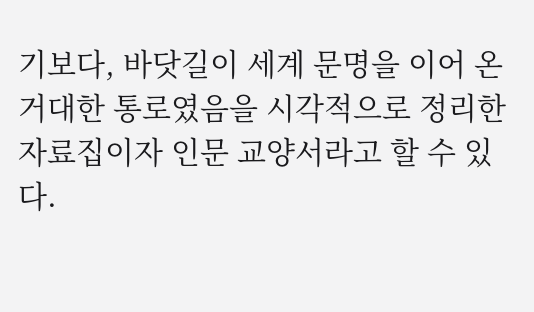기보다, 바닷길이 세계 문명을 이어 온 거대한 통로였음을 시각적으로 정리한 자료집이자 인문 교양서라고 할 수 있다.